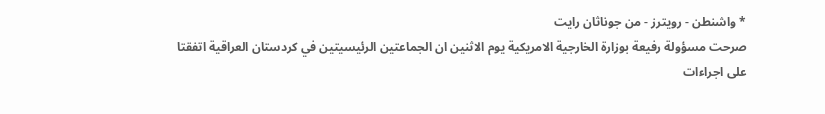* واشنطن - رويترز - من جوناثان رايت
صرحت مسؤولة رفيعة بوزارة الخارجية الامريكية يوم الاثنين ان الجماعتين الرئيسيتين في كردستان العراقية اتفقتا على اجراءات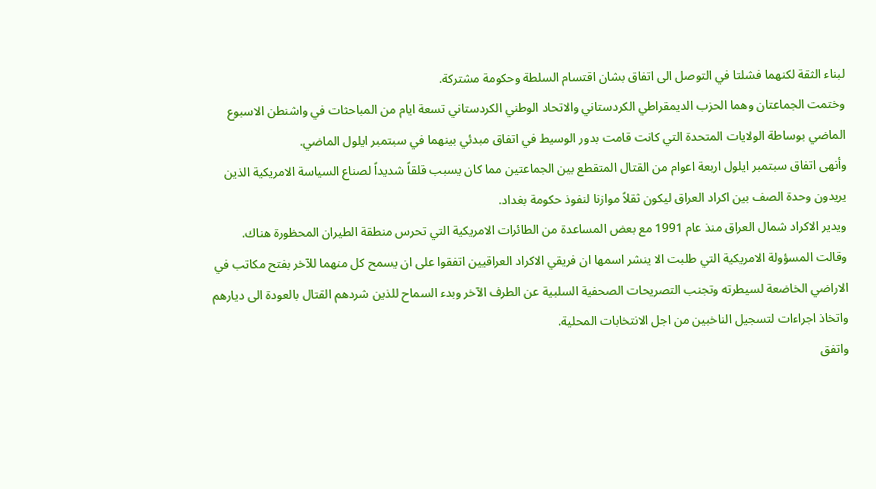لبناء الثقة لكنهما فشلتا في التوصل الى اتفاق بشان اقتسام السلطة وحكومة مشتركة.
وختمت الجماعتان وهما الحزب الديمقراطي الكردستاني والاتحاد الوطني الكردستاني تسعة ايام من المباحثات في واشنطن الاسبوع الماضي بوساطة الولايات المتحدة التي كانت قامت بدور الوسيط في اتفاق مبدئي بينهما في سبتمبر ايلول الماضي.
وأنهى اتفاق سبتمبر ايلول اربعة اعوام من القتال المتقطع بين الجماعتين مما كان يسبب قلقاً شديداً لصناع السياسة الامريكية الذين يريدون وحدة الصف بين اكراد العراق ليكون ثقلاً موازنا لنفوذ حكومة بغداد.
ويدير الاكراد شمال العراق منذ عام 1991 مع بعض المساعدة من الطائرات الامريكية التي تحرس منطقة الطيران المحظورة هناك.
وقالت المسؤولة الامريكية التي طلبت الا ينشر اسمها ان فريقي الاكراد العراقيين اتفقوا على ان يسمح كل منهما للآخر بفتح مكاتب في الاراضي الخاضعة لسيطرته وتجنب التصريحات الصحفية السلبية عن الطرف الآخر وبدء السماح للذين شردهم القتال بالعودة الى ديارهم واتخاذ اجراءات لتسجيل الناخبين من اجل الانتخابات المحلية.
واتفق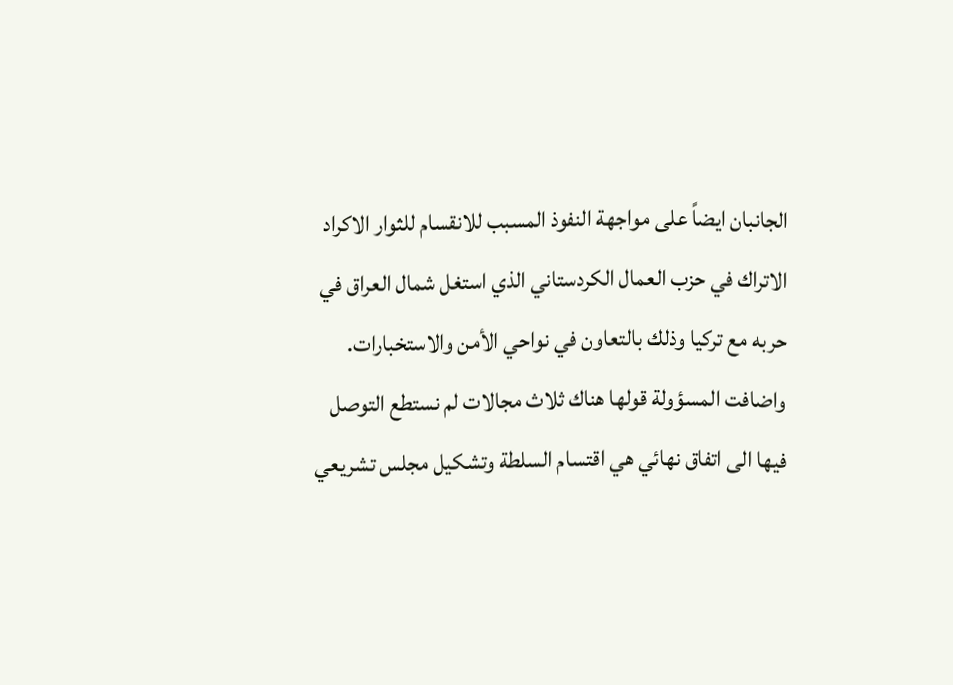الجانبان ايضاً على مواجهة النفوذ المسبب للانقسام للثوار الاكراد الاتراك في حزب العمال الكردستاني الذي استغل شمال العراق في حربه مع تركيا وذلك بالتعاون في نواحي الأمن والاستخبارات.
واضافت المسؤولة قولها هناك ثلاث مجالات لم نستطع التوصل فيها الى اتفاق نهائي هي اقتسام السلطة وتشكيل مجلس تشريعي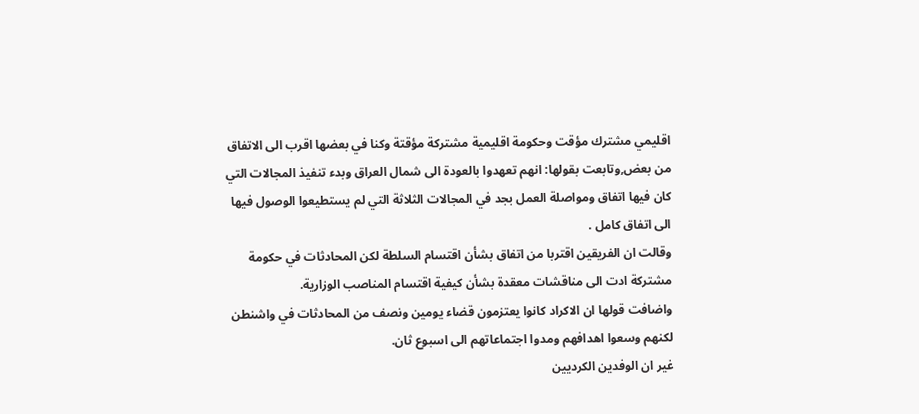اقليمي مشترك مؤقت وحكومة اقليمية مشتركة مؤقتة وكنا في بعضها اقرب الى الاتفاق من بعض,وتابعت بقولها: انهم تعهدوا بالعودة الى شمال العراق وبدء تنفيذ المجالات التي كان فيها اتفاق ومواصلة العمل بجد في المجالات الثلاثة التي لم يستطيعوا الوصول فيها الى اتفاق كامل .
وقالت ان الفريقين اقتربا من اتفاق بشأن اقتسام السلطة لكن المحادثات في حكومة مشتركة ادت الى مناقشات معقدة بشأن كيفية اقتسام المناصب الوزارية.
واضافت قولها ان الاكراد كانوا يعتزمون قضاء يومين ونصف من المحادثات في واشنطن لكنهم وسعوا اهدافهم ومدوا اجتماعاتهم الى اسبوع ثان.
غير ان الوفدين الكرديين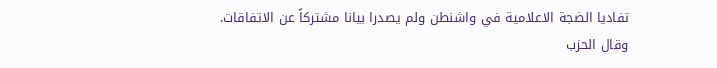تفاديا الضجة الاعلامية في واشنطن ولم يصدرا بيانا مشتركاً عن الاتفاقات.
وقال الحزب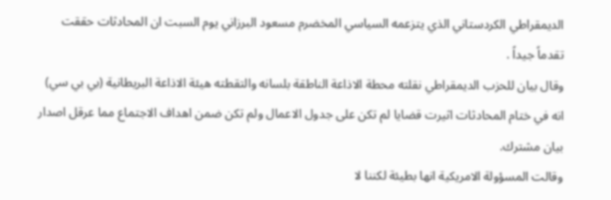الديمقراطي الكردستاني الذي يتزعمه السياسي المخضرم مسعود البرزاني يوم السبت ان المحادثات حققت تقدماً جيداً .
وقال بيان للحزب الديمقراطي نقلته محطة الاذاعة الناطقة بلسانه والتقطته هيئة الاذاعة البريطانية (بي بي سي) انه في ختام المحادثات اثيرت قضايا لم تكن على جدول الاعمال ولم تكن ضمن اهداف الاجتماع مما عرقل اصدار بيان مشترك.
وقالت المسؤولة الامريكية انها بطيئة لكننا لا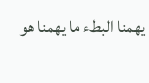يهمنا البطء ما يهمنا هو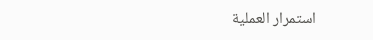استمرار العملية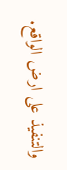والتنفيذ على ارض الواقع.